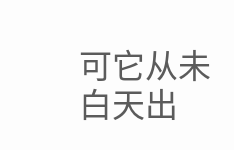可它从未白天出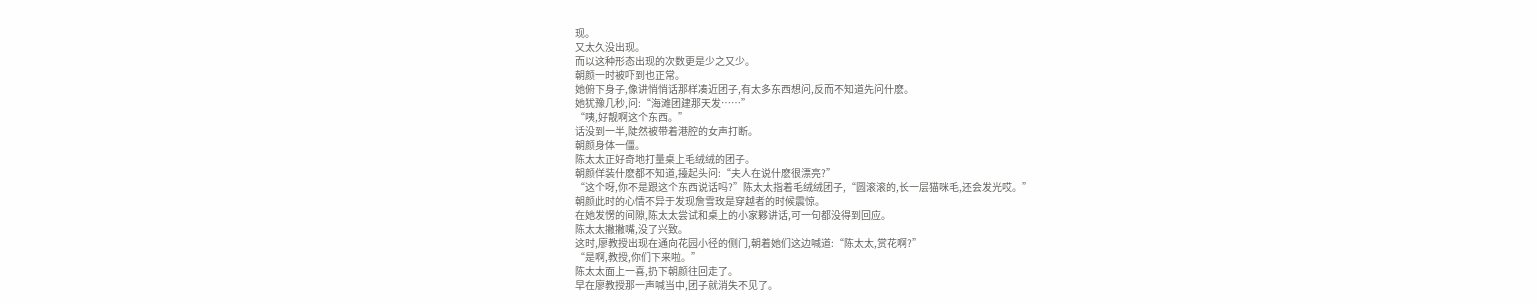现。
又太久没出现。
而以这种形态出现的次数更是少之又少。
朝颜一时被吓到也正常。
她俯下身子,像讲悄悄话那样凑近团子,有太多东西想问,反而不知道先问什麽。
她犹豫几秒,问:“海滩团建那天发……”
“咦,好靓啊这个东西。”
话没到一半,陡然被带着港腔的女声打断。
朝颜身体一僵。
陈太太正好奇地打量桌上毛绒绒的团子。
朝颜佯装什麽都不知道,擡起头问:“夫人在说什麽很漂亮?”
“这个呀,你不是跟这个东西说话吗?”陈太太指着毛绒绒团子,“圆滚滚的,长一层猫咪毛,还会发光哎。”
朝颜此时的心情不异于发现詹雪玫是穿越者的时候震惊。
在她发愣的间隙,陈太太尝试和桌上的小家夥讲话,可一句都没得到回应。
陈太太撇撇嘴,没了兴致。
这时,廖教授出现在通向花园小径的侧门,朝着她们这边喊道:“陈太太,赏花啊?”
“是啊,教授,你们下来啦。”
陈太太面上一喜,扔下朝颜往回走了。
早在廖教授那一声喊当中,团子就消失不见了。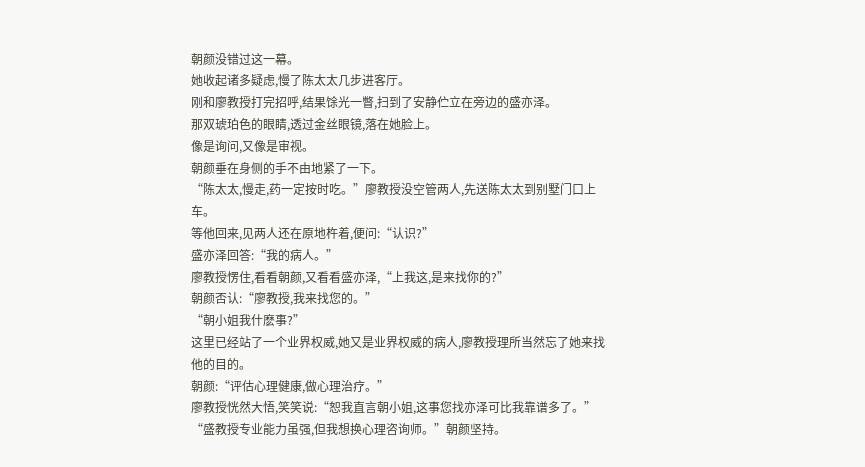朝颜没错过这一幕。
她收起诸多疑虑,慢了陈太太几步进客厅。
刚和廖教授打完招呼,结果馀光一瞥,扫到了安静伫立在旁边的盛亦泽。
那双琥珀色的眼睛,透过金丝眼镜,落在她脸上。
像是询问,又像是审视。
朝颜垂在身侧的手不由地紧了一下。
“陈太太,慢走,药一定按时吃。”廖教授没空管两人,先送陈太太到别墅门口上车。
等他回来,见两人还在原地杵着,便问:“认识?”
盛亦泽回答:“我的病人。”
廖教授愣住,看看朝颜,又看看盛亦泽,“上我这,是来找你的?”
朝颜否认:“廖教授,我来找您的。”
“朝小姐我什麽事?”
这里已经站了一个业界权威,她又是业界权威的病人,廖教授理所当然忘了她来找他的目的。
朝颜:“评估心理健康,做心理治疗。”
廖教授恍然大悟,笑笑说:“恕我直言朝小姐,这事您找亦泽可比我靠谱多了。”
“盛教授专业能力虽强,但我想换心理咨询师。”朝颜坚持。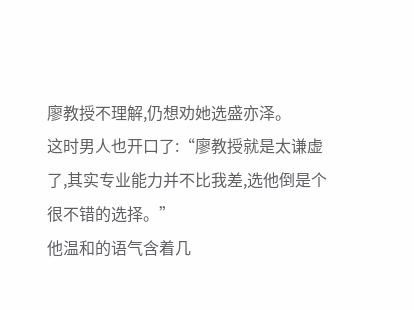廖教授不理解,仍想劝她选盛亦泽。
这时男人也开口了:“廖教授就是太谦虚了,其实专业能力并不比我差,选他倒是个很不错的选择。”
他温和的语气含着几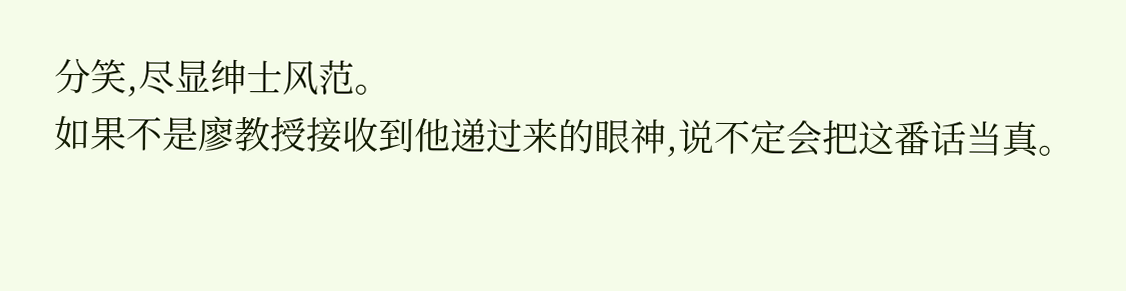分笑,尽显绅士风范。
如果不是廖教授接收到他递过来的眼神,说不定会把这番话当真。